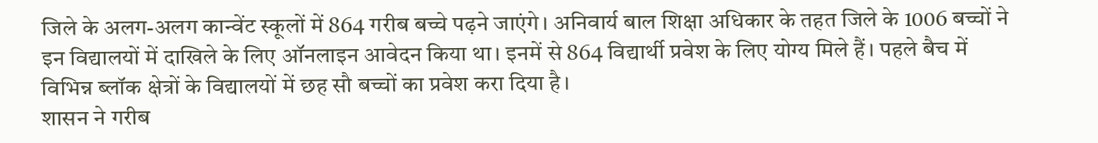जिले के अलग-अलग कान्वेंट स्कूलों में 864 गरीब बच्चे पढ़ने जाएंगे। अनिवार्य बाल शिक्षा अधिकार के तहत जिले के 1006 बच्चों ने इन विद्यालयों में दाखिले के लिए ऑनलाइन आवेदन किया था। इनमें से 864 विद्यार्थी प्रवेश के लिए योग्य मिले हैं। पहले बैच में विभिन्न ब्लॉक क्षेत्रों के विद्यालयों में छह सौ बच्चों का प्रवेश करा दिया है।
शासन ने गरीब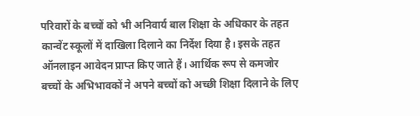परिवारों के बच्चों को भी अनिवार्य बाल शिक्षा के अधिकार के तहत कान्वेंट स्कूलों में दाखिला दिलाने का निर्देश दिया है। इसके तहत ऑनलाइन आवेदन प्राप्त किए जाते हैं। आर्थिक रूप से कमजोर बच्चों के अभिभावकों ने अपने बच्चों को अच्छी शिक्षा दिलाने के लिए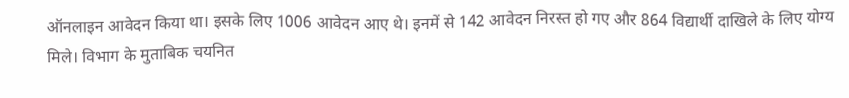ऑनलाइन आवेदन किया था। इसके लिए 1006 आवेदन आए थे। इनमें से 142 आवेदन निरस्त हो गए और 864 विद्यार्थी दाखिले के लिए योग्य मिले। विभाग के मुताबिक चयनित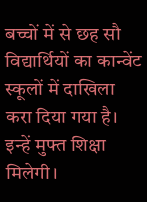बच्चों में से छह सौ विद्यार्थियों का कान्वेंट स्कूलों में दाखिला करा दिया गया है। इन्हें मुफ्त शिक्षा मिलेगी।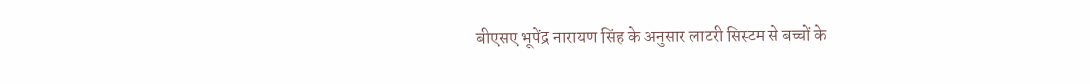बीएसए भूपेंद्र नारायण सिंह के अनुसार लाटरी सिस्टम से बच्चों के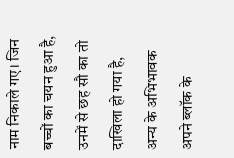नाम निकाले गए। जिन बच्चों का चयन हुआ है, उनमें से छह सौ का तो दाखिला हो गया है, अन्य के अभिभावक अपने ब्लॉक के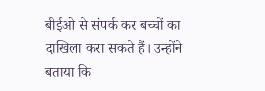बीईओ से संपर्क कर बच्चों का दाखिला करा सकते हैं। उन्होंने बताया कि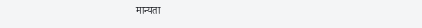मान्यता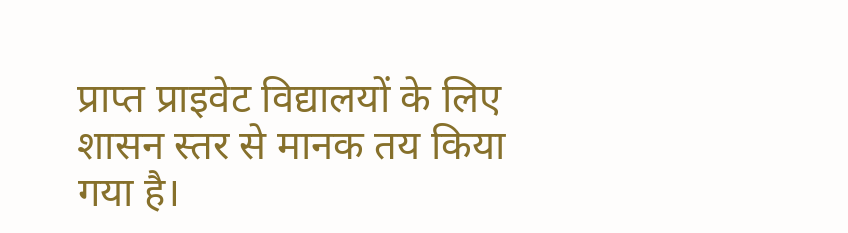प्राप्त प्राइवेट विद्यालयों के लिए शासन स्तर से मानक तय किया गया है।